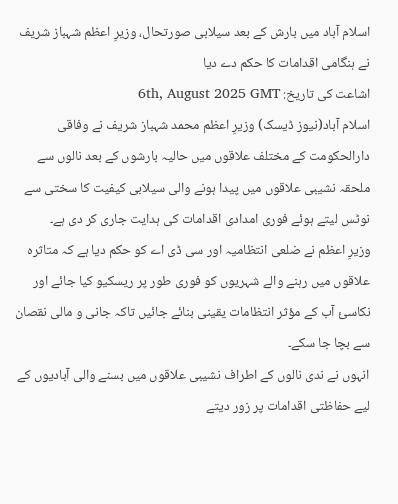اسلام آباد میں بارش کے بعد سیلابی صورتحال، وزیرِ اعظم شہباز شریف نے ہنگامی اقدامات کا حکم دے دیا
اشاعت کی تاریخ: 6th, August 2025 GMT
اسلام آباد(نیوز ڈیسک) وزیرِ اعظم محمد شہباز شریف نے وفاقی دارالحکومت کے مختلف علاقوں میں حالیہ بارشوں کے بعد نالوں سے ملحقہ نشیبی علاقوں میں پیدا ہونے والی سیلابی کیفیت کا سختی سے نوٹس لیتے ہوئے فوری امدادی اقدامات کی ہدایت جاری کر دی ہے۔
وزیرِ اعظم نے ضلعی انتظامیہ اور سی ڈی اے کو حکم دیا ہے کہ متاثرہ علاقوں میں رہنے والے شہریوں کو فوری طور پر ریسکیو کیا جائے اور نکاسیٔ آب کے مؤثر انتظامات یقینی بنائے جائیں تاکہ جانی و مالی نقصان سے بچا جا سکے۔
انہوں نے ندی نالوں کے اطراف نشیبی علاقوں میں بسنے والی آبادیوں کے لیے حفاظتی اقدامات پر زور دیتے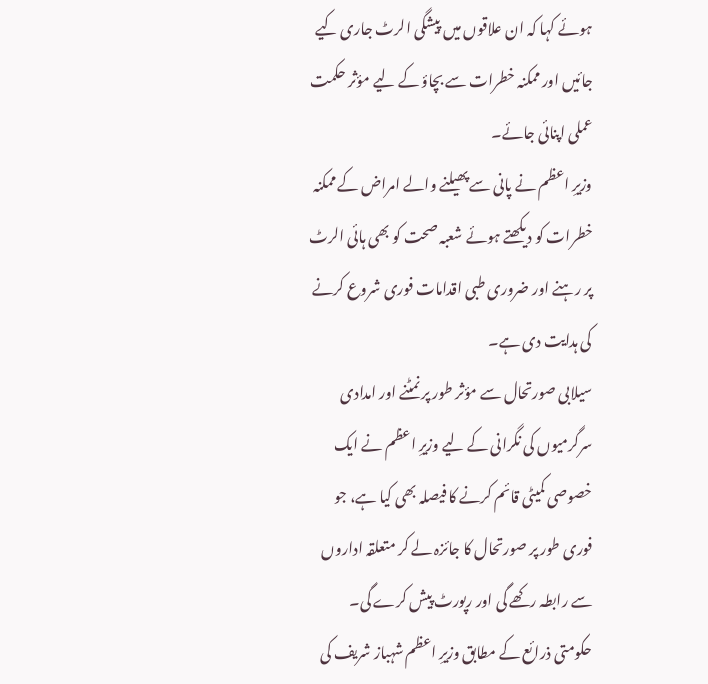ہوئے کہا کہ ان علاقوں میں پیشگی الرٹ جاری کیے جائیں اور ممکنہ خطرات سے بچاؤ کے لیے مؤثر حکمت عملی اپنائی جائے۔
وزیرِ اعظم نے پانی سے پھیلنے والے امراض کے ممکنہ خطرات کو دیکھتے ہوئے شعبہ صحت کو بھی ہائی الرٹ پر رہنے اور ضروری طبی اقدامات فوری شروع کرنے کی ہدایت دی ہے۔
سیلابی صورتحال سے مؤثر طور پر نمٹنے اور امدادی سرگرمیوں کی نگرانی کے لیے وزیرِ اعظم نے ایک خصوصی کمیٹی قائم کرنے کا فیصلہ بھی کیا ہے، جو فوری طور پر صورتحال کا جائزہ لے کر متعلقہ اداروں سے رابطہ رکھے گی اور رپورٹ پیش کرے گی۔
حکومتی ذرائع کے مطابق وزیرِ اعظم شہباز شریف کی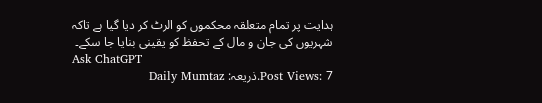ہدایت پر تمام متعلقہ محکموں کو الرٹ کر دیا گیا ہے تاکہ شہریوں کی جان و مال کے تحفظ کو یقینی بنایا جا سکے۔
Ask ChatGPT
Post Views: 7.ذریعہ: Daily Mumtaz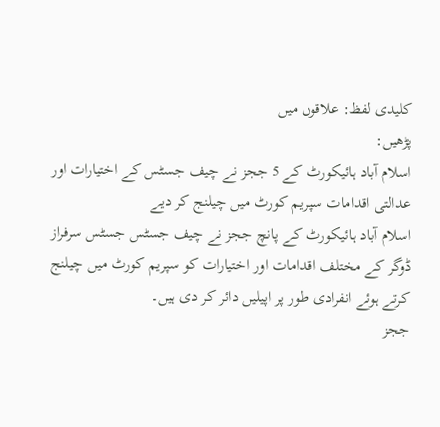کلیدی لفظ: علاقوں میں
پڑھیں:
اسلام آباد ہائیکورٹ کے 5 ججز نے چیف جسٹس کے اختیارات اور عدالتی اقدامات سپریم کورٹ میں چیلنج کر دیے
اسلام آباد ہائیکورٹ کے پانچ ججز نے چیف جسٹس جسٹس سرفراز ڈوگر کے مختلف اقدامات اور اختیارات کو سپریم کورٹ میں چیلنج کرتے ہوئے انفرادی طور پر اپیلیں دائر کر دی ہیں۔
ججز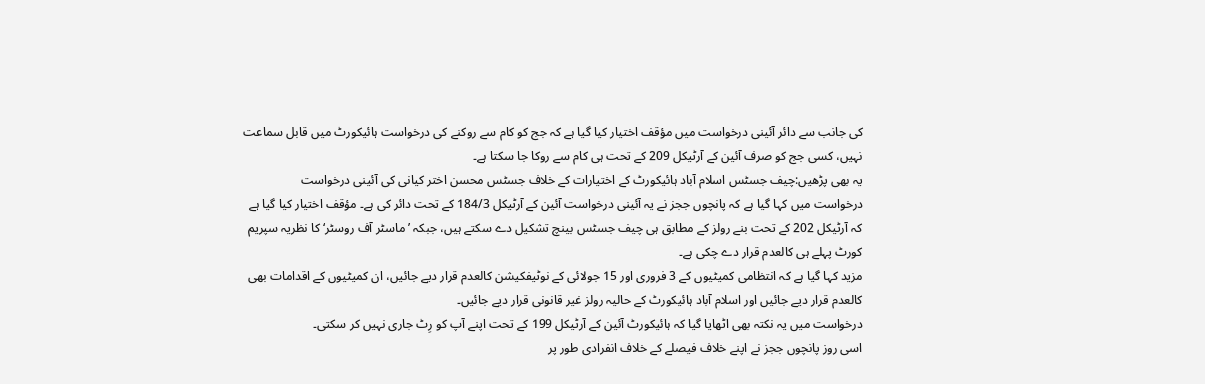کی جانب سے دائر آئینی درخواست میں مؤقف اختیار کیا گیا ہے کہ جج کو کام سے روکنے کی درخواست ہائیکورٹ میں قابل سماعت نہیں، کسی جج کو صرف آئین کے آرٹیکل 209 کے تحت ہی کام سے روکا جا سکتا ہے۔
یہ بھی پڑھیں:چیف جسٹس اسلام آباد ہائیکورٹ کے اختیارات کے خلاف جسٹس محسن اختر کیانی کی آئینی درخواست
درخواست میں کہا گیا ہے کہ پانچوں ججز نے یہ آئینی درخواست آئین کے آرٹیکل 184/3 کے تحت دائر کی ہے۔ مؤقف اختیار کیا گیا ہے کہ آرٹیکل 202 کے تحت بنے رولز کے مطابق ہی چیف جسٹس بینچ تشکیل دے سکتے ہیں، جبکہ ’ماسٹر آف روسٹر‘ کا نظریہ سپریم کورٹ پہلے ہی کالعدم قرار دے چکی ہے۔
مزید کہا گیا ہے کہ انتظامی کمیٹیوں کے 3 فروری اور 15 جولائی کے نوٹیفکیشن کالعدم قرار دیے جائیں، ان کمیٹیوں کے اقدامات بھی کالعدم قرار دیے جائیں اور اسلام آباد ہائیکورٹ کے حالیہ رولز غیر قانونی قرار دیے جائیں۔
درخواست میں یہ نکتہ بھی اٹھایا گیا کہ ہائیکورٹ آئین کے آرٹیکل 199 کے تحت اپنے آپ کو رِٹ جاری نہیں کر سکتی۔
اسی روز پانچوں ججز نے اپنے خلاف فیصلے کے خلاف انفرادی طور پر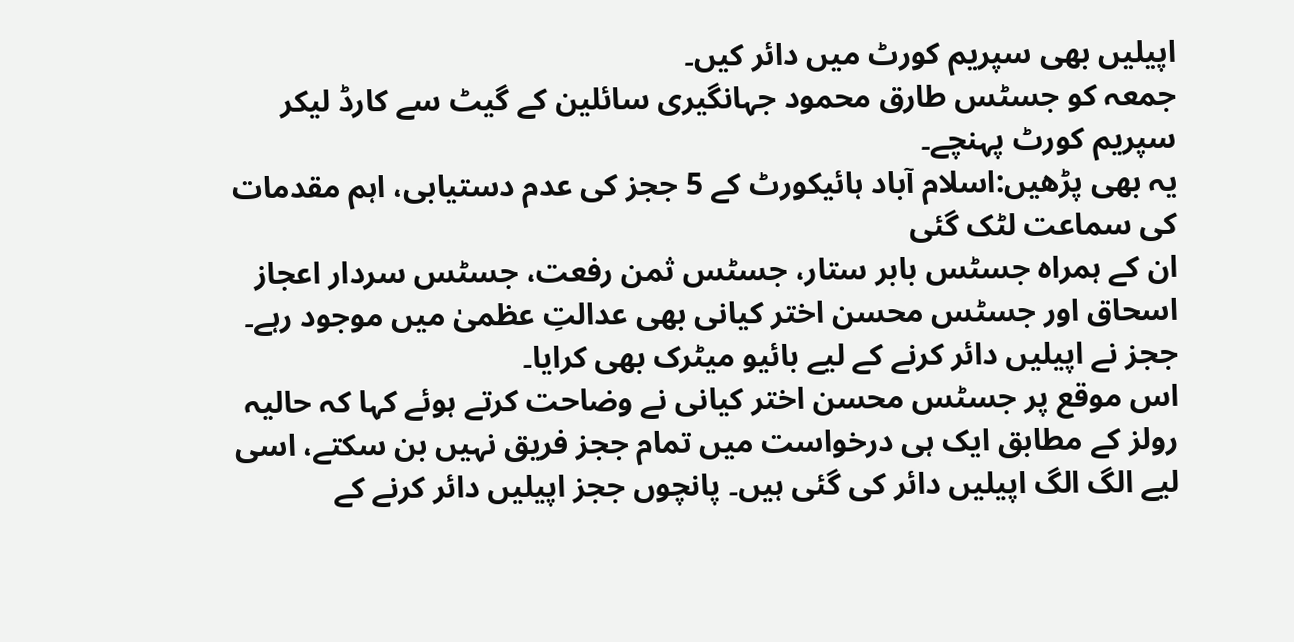اپیلیں بھی سپریم کورٹ میں دائر کیں۔
جمعہ کو جسٹس طارق محمود جہانگیری سائلین کے گیٹ سے کارڈ لیکر سپریم کورٹ پہنچے۔
یہ بھی پڑھیں:اسلام آباد ہائیکورٹ کے 5 ججز کی عدم دستیابی، اہم مقدمات کی سماعت لٹک گئی
ان کے ہمراہ جسٹس بابر ستار، جسٹس ثمن رفعت، جسٹس سردار اعجاز اسحاق اور جسٹس محسن اختر کیانی بھی عدالتِ عظمیٰ میں موجود رہے۔ ججز نے اپیلیں دائر کرنے کے لیے بائیو میٹرک بھی کرایا۔
اس موقع پر جسٹس محسن اختر کیانی نے وضاحت کرتے ہوئے کہا کہ حالیہ رولز کے مطابق ایک ہی درخواست میں تمام ججز فریق نہیں بن سکتے، اسی لیے الگ الگ اپیلیں دائر کی گئی ہیں۔ پانچوں ججز اپیلیں دائر کرنے کے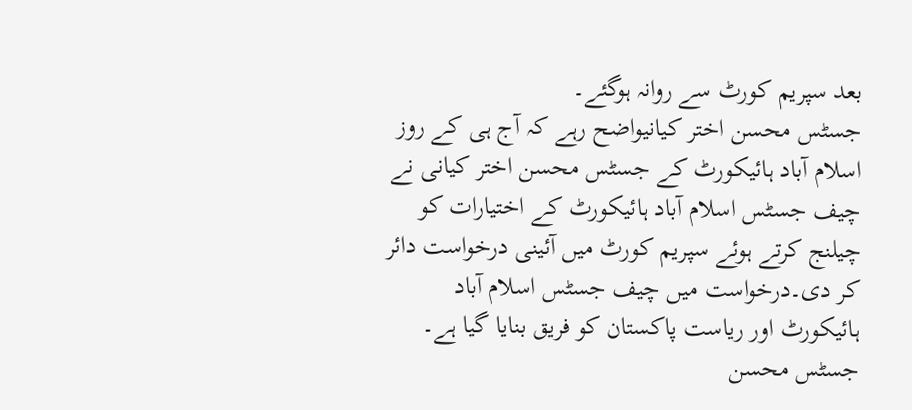بعد سپریم کورٹ سے روانہ ہوگئے۔
جسٹس محسن اختر کیانیواضح رہے کہ آج ہی کے روز اسلام آباد ہائیکورٹ کے جسٹس محسن اختر کیانی نے چیف جسٹس اسلام آباد ہائیکورٹ کے اختیارات کو چیلنج کرتے ہوئے سپریم کورٹ میں آئینی درخواست دائر کر دی۔درخواست میں چیف جسٹس اسلام آباد ہائیکورٹ اور ریاست پاکستان کو فریق بنایا گیا ہے۔
جسٹس محسن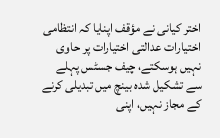اختر کیانی نے مؤقف اپنایا کہ انتظامی اختیارات عدالتی اختیارات پر حاوی نہیں ہوسکتے، چیف جسٹس پہلے سے تشکیل شدہ بینچ میں تبدیلی کرنے کے مجاز نہیں، اپنی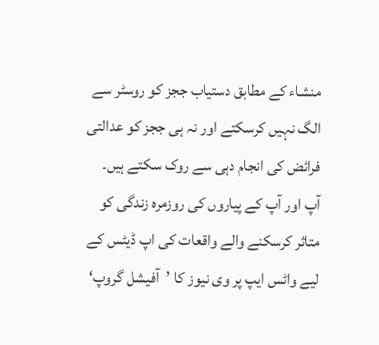منشاء کے مطابق دستیاب ججز کو روسٹر سے الگ نہیں کرسکتے اور نہ ہی ججز کو عدالتی فرائض کی انجام دہی سے روک سکتے ہیں۔
آپ اور آپ کے پیاروں کی روزمرہ زندگی کو متاثر کرسکنے والے واقعات کی اپ ڈیٹس کے لیے واٹس ایپ پر وی نیوز کا ’آفیشل گروپ‘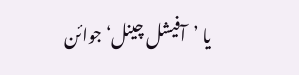یا ’آفیشل چینل‘ جوائن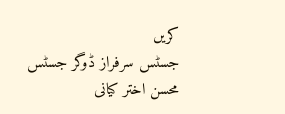کریں
جسٹس سرفراز ڈوگر جسٹس محسن اختر کیانی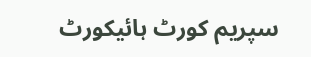سپریم کورٹ ہائیکورٹ